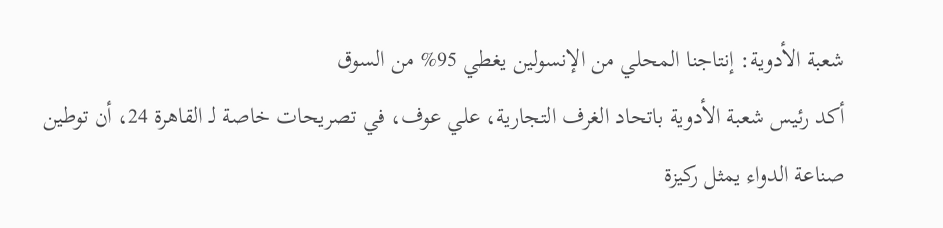شعبة الأدوية: إنتاجنا المحلي من الإنسولين يغطي 95% من السوق
أكد رئيس شعبة الأدوية باتحاد الغرف التجارية، علي عوف، في تصريحات خاصة لـ القاهرة 24، أن توطين صناعة الدواء يمثل ركيزة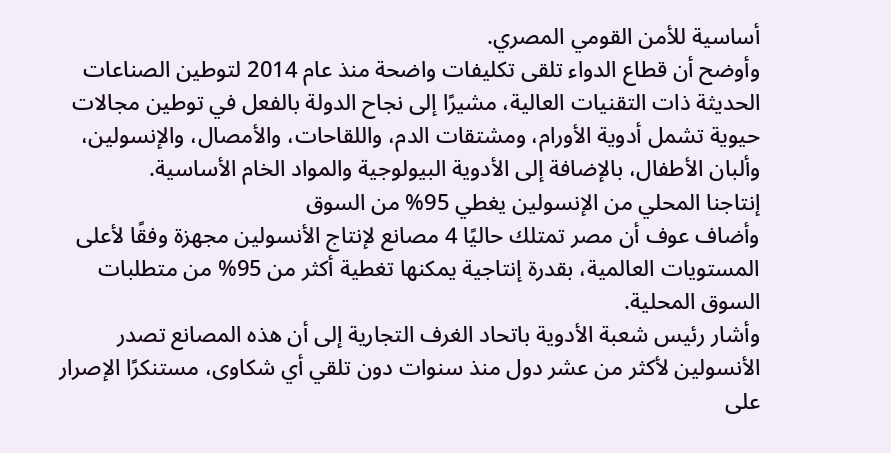أساسية للأمن القومي المصري.
وأوضح أن قطاع الدواء تلقى تكليفات واضحة منذ عام 2014 لتوطين الصناعات الحديثة ذات التقنيات العالية، مشيرًا إلى نجاح الدولة بالفعل في توطين مجالات حيوية تشمل أدوية الأورام، ومشتقات الدم، واللقاحات، والأمصال، والإنسولين، وألبان الأطفال، بالإضافة إلى الأدوية البيولوجية والمواد الخام الأساسية.
إنتاجنا المحلي من الإنسولين يغطي 95% من السوق
وأضاف عوف أن مصر تمتلك حاليًا 4 مصانع لإنتاج الأنسولين مجهزة وفقًا لأعلى المستويات العالمية، بقدرة إنتاجية يمكنها تغطية أكثر من 95% من متطلبات السوق المحلية.
وأشار رئيس شعبة الأدوية باتحاد الغرف التجارية إلى أن هذه المصانع تصدر الأنسولين لأكثر من عشر دول منذ سنوات دون تلقي أي شكاوى، مستنكرًا الإصرار على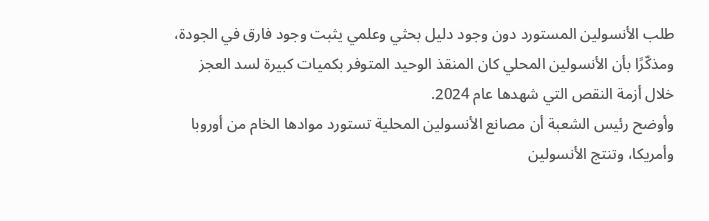طلب الأنسولين المستورد دون وجود دليل بحثي وعلمي يثبت وجود فارق في الجودة، ومذكّرًا بأن الأنسولين المحلي كان المنقذ الوحيد المتوفر بكميات كبيرة لسد العجز خلال أزمة النقص التي شهدها عام 2024.
وأوضح رئيس الشعبة أن مصانع الأنسولين المحلية تستورد موادها الخام من أوروبا وأمريكا، وتنتج الأنسولين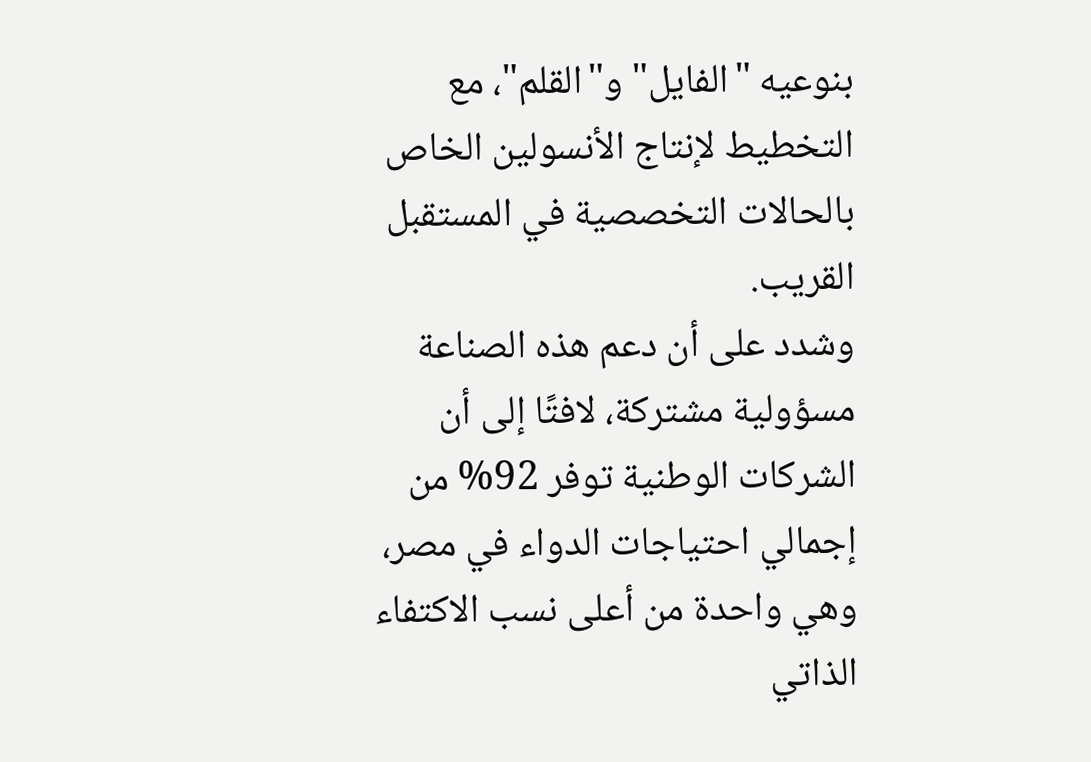بنوعيه "الفايل" و"القلم"، مع التخطيط لإنتاج الأنسولين الخاص بالحالات التخصصية في المستقبل القريب.
وشدد على أن دعم هذه الصناعة مسؤولية مشتركة، لافتًا إلى أن الشركات الوطنية توفر 92% من إجمالي احتياجات الدواء في مصر، وهي واحدة من أعلى نسب الاكتفاء الذاتي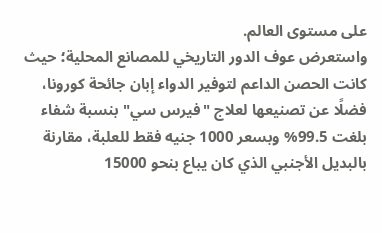على مستوى العالم.
واستعرض عوف الدور التاريخي للمصانع المحلية؛ حيث كانت الحصن الداعم لتوفير الدواء إبان جائحة كورونا، فضلًا عن تصنيعها لعلاج "فيرس سي" بنسبة شفاء بلغت 99.5% وبسعر 1000 جنيه فقط للعلبة، مقارنة بالبديل الأجنبي الذي كان يباع بنحو 15000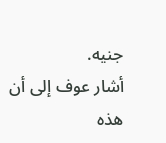جنيه.
أشار عوف إلى أن هذه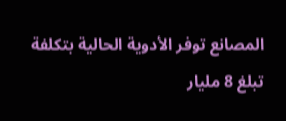المصانع توفر الأدوية الحالية بتكلفة تبلغ 8 مليار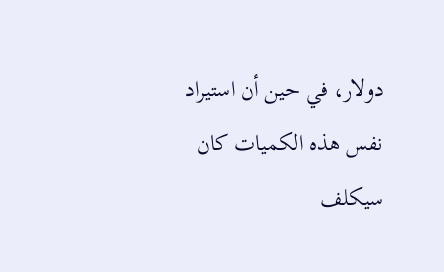دولار، في حين أن استيراد نفس هذه الكميات كان سيكلف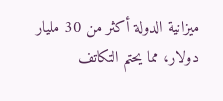ميزانية الدولة أكثر من 30 مليار دولار، مما يحتم التكاتف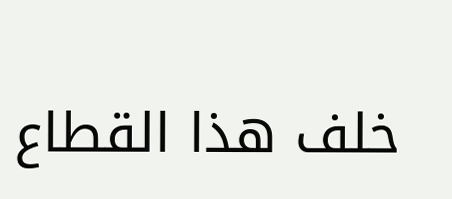خلف هذا القطاع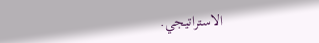الاستراتيجي.